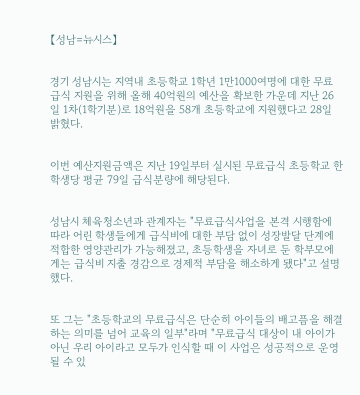【성남=뉴시스】


경기 성남시는 지역내 초등학교 1학년 1만1000여명에 대한 무료급식 지원을 위해 올해 40억원의 예산을 확보한 가운데 지난 26일 1차(1학기분)로 18억원을 58개 초등학교에 지원했다고 28일 밝혔다.


이번 예산지원금액은 지난 19일부터 실시된 무료급식 초등학교 한 학생당 평균 79일 급식분량에 해당된다.


성남시 체육청소년과 관계자는 "무료급식사업을 본격 시행함에 따라 어린 학생들에게 급식비에 대한 부담 없이 성장발달 단계에 적합한 영양관리가 가능해졌고, 초등학생을 자녀로 둔 학부모에게는 급식비 지출 경감으로 경제적 부담을 해소하게 됐다"고 설명했다.


또 그는 "초등학교의 무료급식은 단순히 아이들의 배고픔을 해결하는 의미를 넘어 교육의 일부"라며 "무료급식 대상이 내 아이가 아닌 우리 아이라고 모두가 인식할 때 이 사업은 성공적으로 운영될 수 있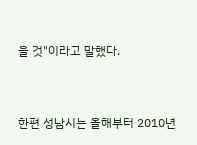을 것"이라고 말했다.


한편 성남시는 올해부터 2010년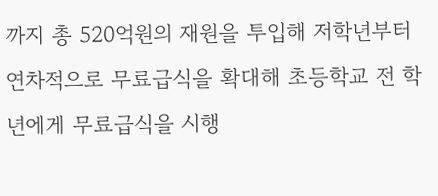까지 총 520억원의 재원을 투입해 저학년부터 연차적으로 무료급식을 확대해 초등학교 전 학년에게 무료급식을 시행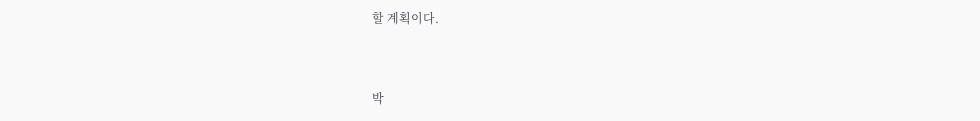할 계획이다.


박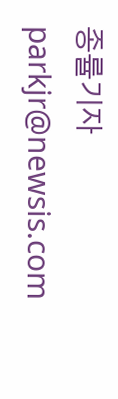종률기자 parkjr@newsis.com